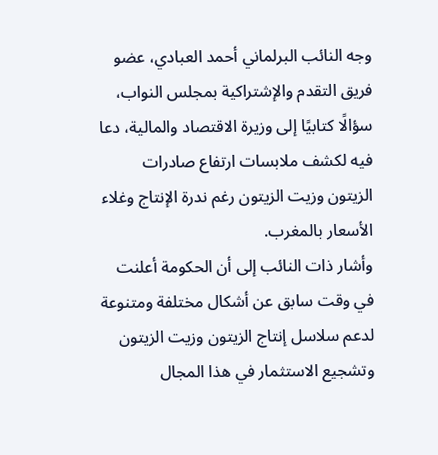وجه النائب البرلماني أحمد العبادي، عضو فريق التقدم والإشتراكية بمجلس النواب، سؤالًا كتابيًا إلى وزيرة الاقتصاد والمالية، دعا فيه لكشف ملابسات ارتفاع صادرات الزيتون وزيت الزيتون رغم ندرة الإنتاج وغلاء الأسعار بالمغرب.
وأشار ذات النائب إلى أن الحكومة أعلنت في وقت سابق عن أشكال مختلفة ومتنوعة لدعم سلاسل إنتاج الزيتون وزيت الزيتون وتشجيع الاستثمار في هذا المجال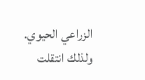الزراعي الحيوي. ولذلك انتقلت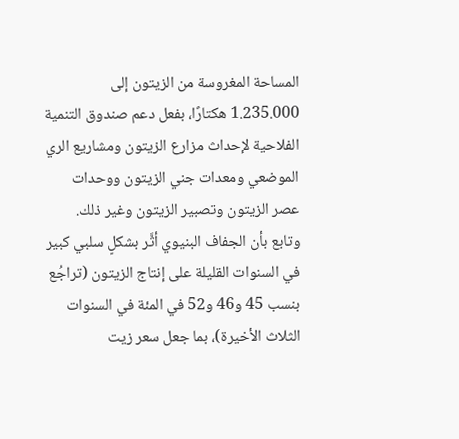المساحة المغروسة من الزيتون إلى 1.235.000 هكتارًا، بفعل دعم صندوق التنمية الفلاحية لإحداث مزارع الزيتون ومشاريع الري الموضعي ومعدات جني الزيتون ووحدات عصر الزيتون وتصبير الزيتون وغير ذلك.
وتابع بأن الجفاف البنيوي أثَّر بشكلٍ سلبي كبير في السنوات القليلة على إنتاج الزيتون (تراجُع بنسب 45 و46 و52 في المئة في السنوات الثلاث الأخيرة)، بما جعل سعر زيت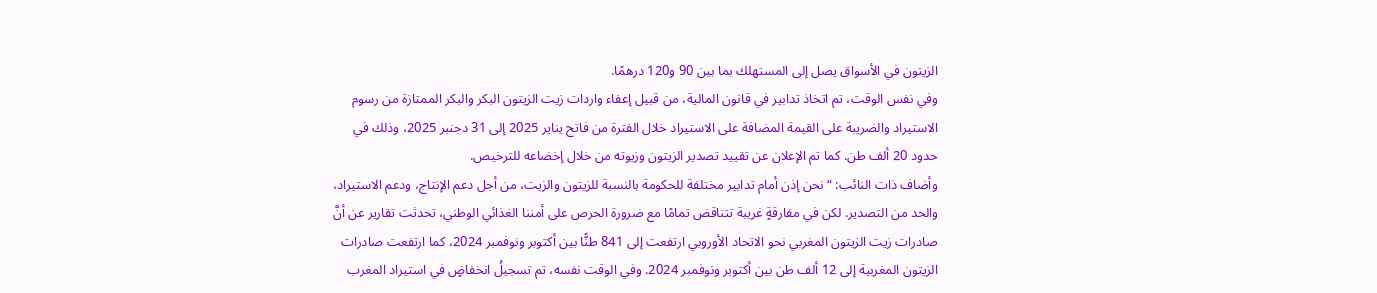الزيتون في الأسواق يصل إلى المستهلك بما بين 90 و120 درهمًا.
وفي نفس الوقت، تم اتخاذ تدابير في قانون المالية، من قبيل إعفاء واردات زيت الزيتون البكر والبكر الممتازة من رسوم الاستيراد والضريبة على القيمة المضافة على الاستيراد خلال الفترة من فاتح يناير 2025 إلى 31 دجنبر 2025، وذلك في حدود 20 ألف طن. كما تم الإعلان عن تقييد تصدير الزيتون وزيوته من خلال إخضاعه للترخيص.
وأضاف ذات النائب: “نحن إذن أمام تدابير مختلفة للحكومة بالنسبة للزيتون والزيت، من أجل دعم الإنتاج، ودعم الاستيراد، والحد من التصدير. لكن في مفارقةٍ غريبة تتناقض تمامًا مع ضرورة الحرص على أمننا الغذائي الوطني، تحدثت تقارير عن أنَّ صادرات زيت الزيتون المغربي نحو الاتحاد الأوروبي ارتفعت إلى 841 طنًّا بين أكتوبر ونوفمبر 2024، كما ارتفعت صادرات الزيتون المغربية إلى 12 ألف طن بين أكتوبر ونوفمبر 2024. وفي الوقت نفسه، تم تسجيلُ انخفاضٍ في استيراد المغرب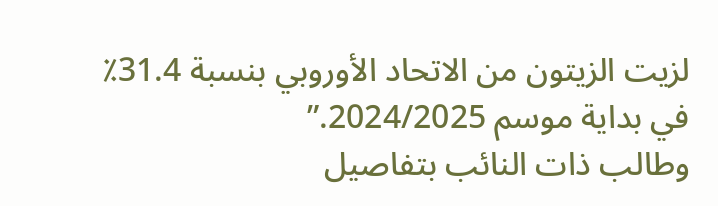لزيت الزيتون من الاتحاد الأوروبي بنسبة 31.4٪ في بداية موسم 2024/2025.”
وطالب ذات النائب بتفاصيل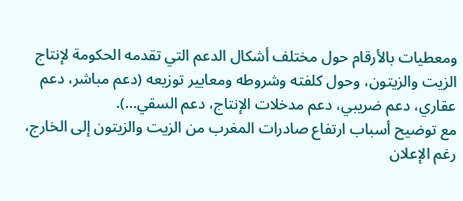ومعطيات بالأرقام حول مختلف أشكال الدعم التي تقدمه الحكومة لإنتاج الزيت والزيتون، وحول كلفته وشروطه ومعايير توزيعه (دعم مباشر، دعم عقاري، دعم ضريبي، دعم مدخلات الإنتاج، دعم السقي…).
مع توضيح أسباب ارتفاع صادرات المغرب من الزيت والزيتون إلى الخارج، رغم الإعلان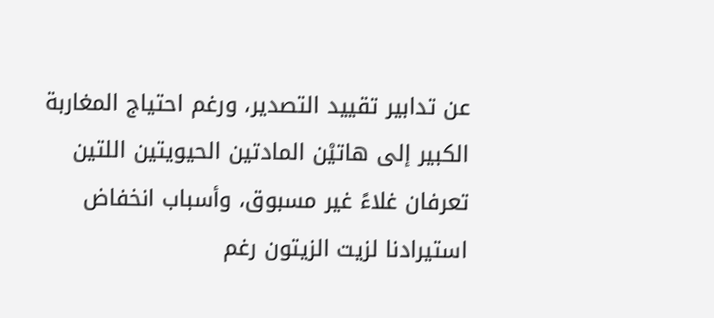عن تدابير تقييد التصدير، ورغم احتياج المغاربة الكبير إلى هاتيْن المادتين الحيويتين اللتين تعرفان غلاءً غير مسبوق، وأسباب انخفاض استيرادنا لزيت الزيتون رغم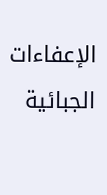الإعفاءات الجبائية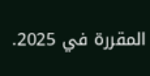المقررة في 2025.